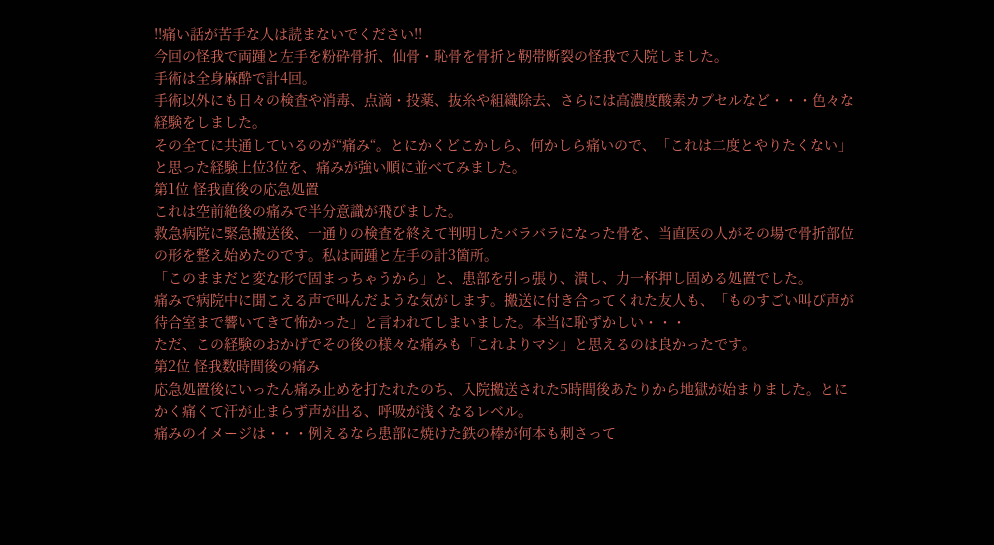!!痛い話が苦手な人は読まないでください!!
今回の怪我で両踵と左手を粉砕骨折、仙骨・恥骨を骨折と靭帯断裂の怪我で入院しました。
手術は全身麻酔で計4回。
手術以外にも日々の検査や消毒、点滴・投薬、抜糸や組織除去、さらには高濃度酸素カプセルなど・・・色々な経験をしました。
その全てに共通しているのが“痛み“。とにかくどこかしら、何かしら痛いので、「これは二度とやりたくない」と思った経験上位3位を、痛みが強い順に並べてみました。
第1位 怪我直後の応急処置
これは空前絶後の痛みで半分意識が飛びました。
救急病院に緊急搬送後、一通りの検査を終えて判明したバラバラになった骨を、当直医の人がその場で骨折部位の形を整え始めたのです。私は両踵と左手の計3箇所。
「このままだと変な形で固まっちゃうから」と、患部を引っ張り、潰し、力一杯押し固める処置でした。
痛みで病院中に聞こえる声で叫んだような気がします。搬送に付き合ってくれた友人も、「ものすごい叫び声が待合室まで響いてきて怖かった」と言われてしまいました。本当に恥ずかしい・・・
ただ、この経験のおかげでその後の様々な痛みも「これよりマシ」と思えるのは良かったです。
第2位 怪我数時間後の痛み
応急処置後にいったん痛み止めを打たれたのち、入院搬送された5時間後あたりから地獄が始まりました。とにかく痛くて汗が止まらず声が出る、呼吸が浅くなるレベル。
痛みのイメージは・・・例えるなら患部に焼けた鉄の棒が何本も刺さって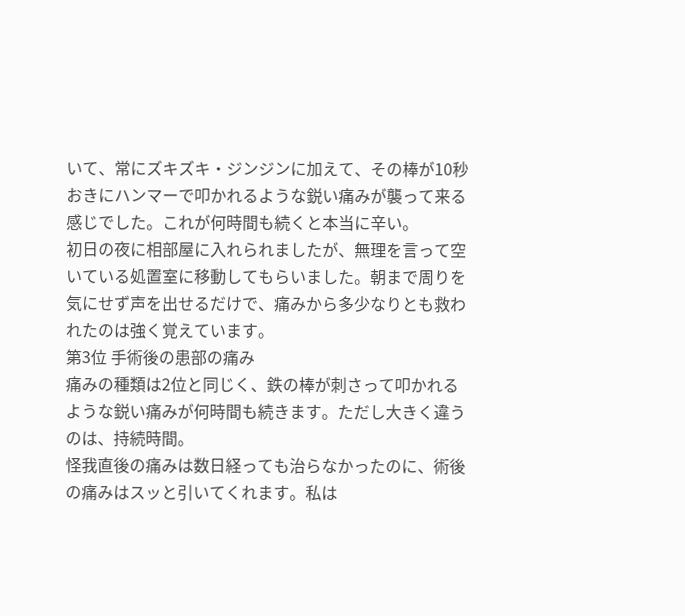いて、常にズキズキ・ジンジンに加えて、その棒が10秒おきにハンマーで叩かれるような鋭い痛みが襲って来る感じでした。これが何時間も続くと本当に辛い。
初日の夜に相部屋に入れられましたが、無理を言って空いている処置室に移動してもらいました。朝まで周りを気にせず声を出せるだけで、痛みから多少なりとも救われたのは強く覚えています。
第3位 手術後の患部の痛み
痛みの種類は2位と同じく、鉄の棒が刺さって叩かれるような鋭い痛みが何時間も続きます。ただし大きく違うのは、持続時間。
怪我直後の痛みは数日経っても治らなかったのに、術後の痛みはスッと引いてくれます。私は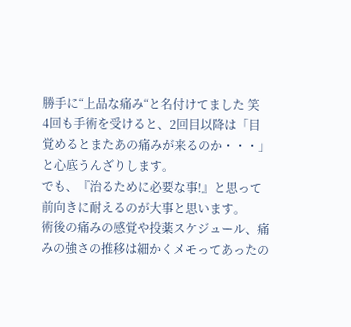勝手に“上品な痛み“と名付けてました 笑
4回も手術を受けると、2回目以降は「目覚めるとまたあの痛みが来るのか・・・」と心底うんざりします。
でも、『治るために必要な事!』と思って前向きに耐えるのが大事と思います。
術後の痛みの感覚や投薬スケジュール、痛みの強さの推移は細かくメモってあったの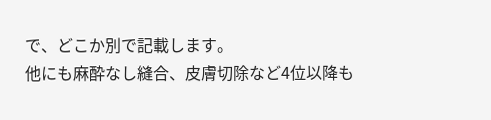で、どこか別で記載します。
他にも麻酔なし縫合、皮膚切除など4位以降も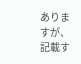ありますが、記載す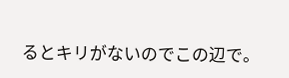るとキリがないのでこの辺で。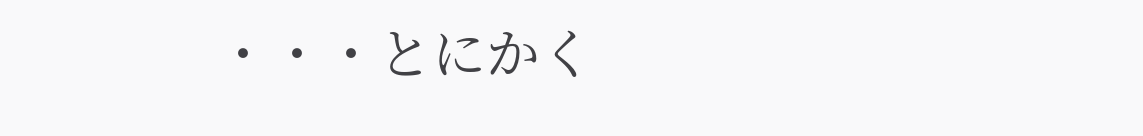・・・とにかく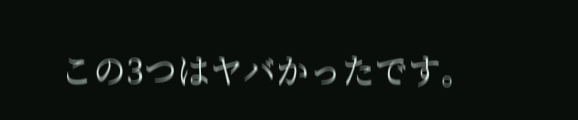この3つはヤバかったです。